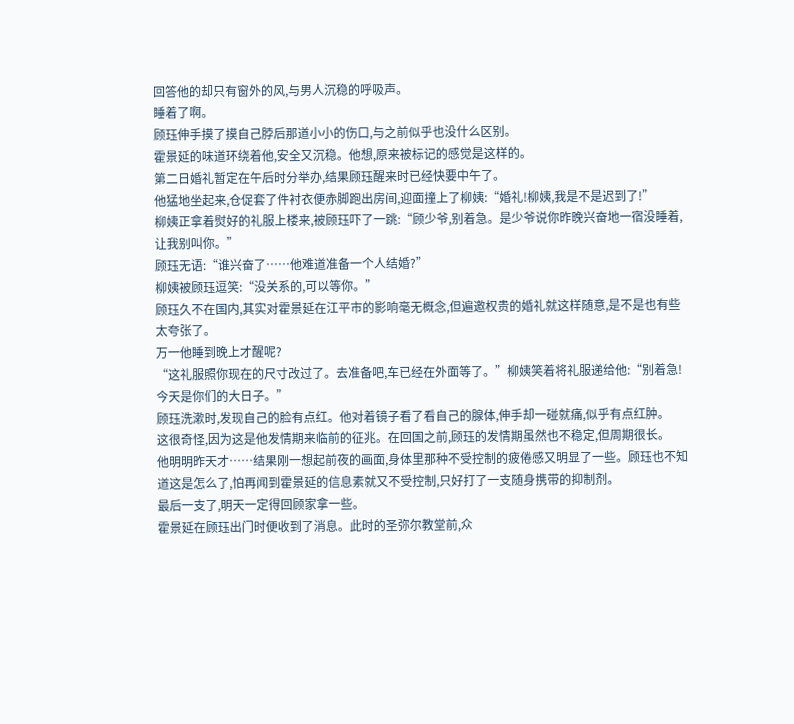回答他的却只有窗外的风,与男人沉稳的呼吸声。
睡着了啊。
顾珏伸手摸了摸自己脖后那道小小的伤口,与之前似乎也没什么区别。
霍景延的味道环绕着他,安全又沉稳。他想,原来被标记的感觉是这样的。
第二日婚礼暂定在午后时分举办,结果顾珏醒来时已经快要中午了。
他猛地坐起来,仓促套了件衬衣便赤脚跑出房间,迎面撞上了柳姨:“婚礼!柳姨,我是不是迟到了!”
柳姨正拿着熨好的礼服上楼来,被顾珏吓了一跳:“顾少爷,别着急。是少爷说你昨晚兴奋地一宿没睡着,让我别叫你。”
顾珏无语:“谁兴奋了……他难道准备一个人结婚?”
柳姨被顾珏逗笑:“没关系的,可以等你。”
顾珏久不在国内,其实对霍景延在江平市的影响毫无概念,但遍邀权贵的婚礼就这样随意,是不是也有些太夸张了。
万一他睡到晚上才醒呢?
“这礼服照你现在的尺寸改过了。去准备吧,车已经在外面等了。”柳姨笑着将礼服递给他:“别着急!今天是你们的大日子。”
顾珏洗漱时,发现自己的脸有点红。他对着镜子看了看自己的腺体,伸手却一碰就痛,似乎有点红肿。
这很奇怪,因为这是他发情期来临前的征兆。在回国之前,顾珏的发情期虽然也不稳定,但周期很长。
他明明昨天才……结果刚一想起前夜的画面,身体里那种不受控制的疲倦感又明显了一些。顾珏也不知道这是怎么了,怕再闻到霍景延的信息素就又不受控制,只好打了一支随身携带的抑制剂。
最后一支了,明天一定得回顾家拿一些。
霍景延在顾珏出门时便收到了消息。此时的圣弥尔教堂前,众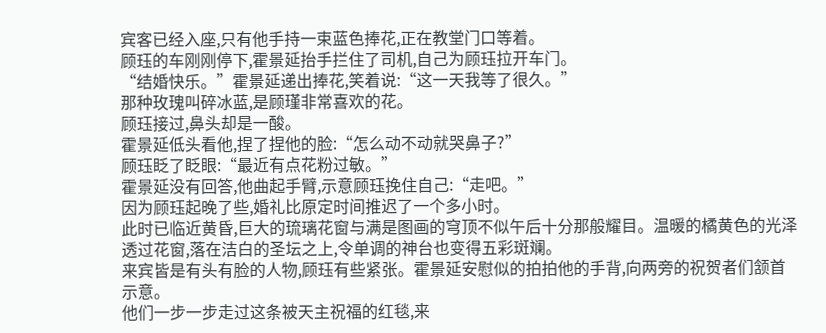宾客已经入座,只有他手持一束蓝色捧花,正在教堂门口等着。
顾珏的车刚刚停下,霍景延抬手拦住了司机,自己为顾珏拉开车门。
“结婚快乐。”霍景延递出捧花,笑着说:“这一天我等了很久。”
那种玫瑰叫碎冰蓝,是顾瑾非常喜欢的花。
顾珏接过,鼻头却是一酸。
霍景延低头看他,捏了捏他的脸:“怎么动不动就哭鼻子?”
顾珏眨了眨眼:“最近有点花粉过敏。”
霍景延没有回答,他曲起手臂,示意顾珏挽住自己:“走吧。”
因为顾珏起晚了些,婚礼比原定时间推迟了一个多小时。
此时已临近黄昏,巨大的琉璃花窗与满是图画的穹顶不似午后十分那般耀目。温暖的橘黄色的光泽透过花窗,落在洁白的圣坛之上,令单调的神台也变得五彩斑斓。
来宾皆是有头有脸的人物,顾珏有些紧张。霍景延安慰似的拍拍他的手背,向两旁的祝贺者们颔首示意。
他们一步一步走过这条被天主祝福的红毯,来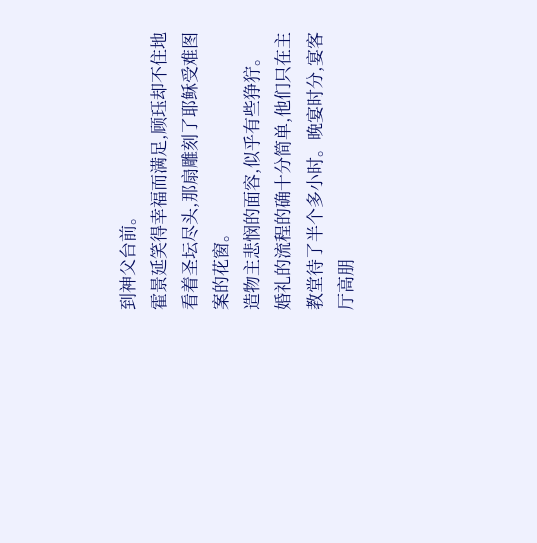到神父台前。
霍景延笑得幸福而满足,顾珏却不住地看着圣坛尽头,那扇雕刻了耶稣受难图案的花窗。
造物主悲悯的面容,似乎有些狰狞。
婚礼的流程的确十分简单,他们只在主教堂待了半个多小时。晚宴时分,宴客厅高朋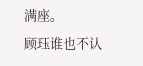满座。
顾珏谁也不认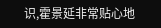识,霍景延非常贴心地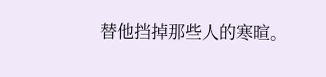替他挡掉那些人的寒暄。